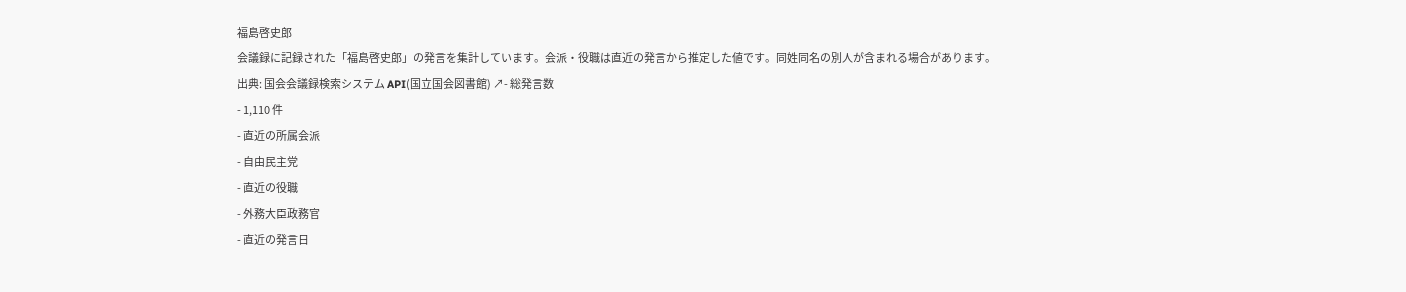福島啓史郎
会議録に記録された「福島啓史郎」の発言を集計しています。会派・役職は直近の発言から推定した値です。同姓同名の別人が含まれる場合があります。
出典: 国会会議録検索システム API(国立国会図書館) ↗- 総発言数
- 1,110 件
- 直近の所属会派
- 自由民主党
- 直近の役職
- 外務大臣政務官
- 直近の発言日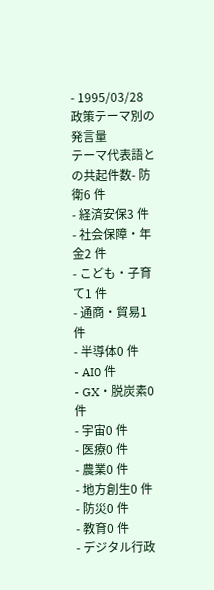- 1995/03/28
政策テーマ別の発言量
テーマ代表語との共起件数- 防衛6 件
- 経済安保3 件
- 社会保障・年金2 件
- こども・子育て1 件
- 通商・貿易1 件
- 半導体0 件
- AI0 件
- GX・脱炭素0 件
- 宇宙0 件
- 医療0 件
- 農業0 件
- 地方創生0 件
- 防災0 件
- 教育0 件
- デジタル行政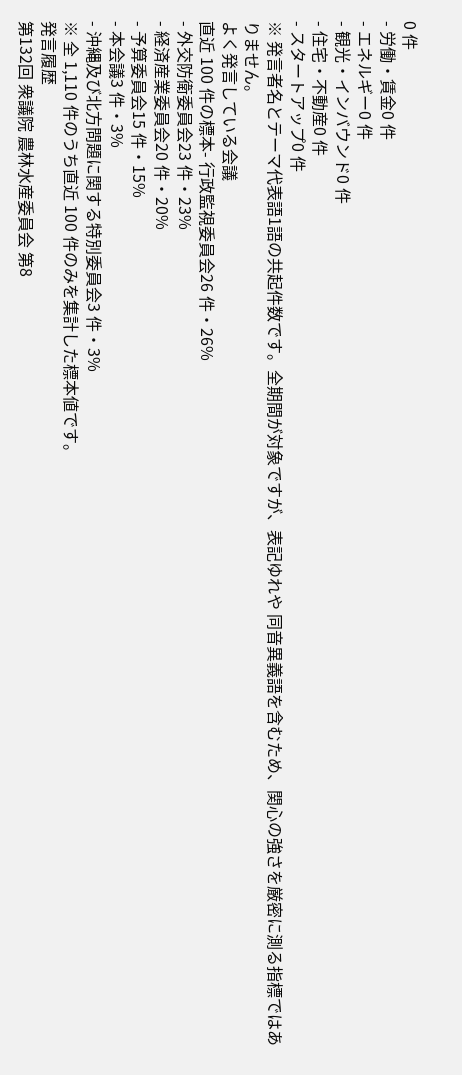0 件
- 労働・賃金0 件
- エネルギー0 件
- 観光・インバウンド0 件
- 住宅・不動産0 件
- スタートアップ0 件
※ 発言者名とテーマ代表語1語の共起件数です。全期間が対象ですが、表記ゆれや 同音異義語を含むため、関心の強さを厳密に測る指標ではありません。
よく発言している会議
直近 100 件の標本- 行政監視委員会26 件・26%
- 外交防衛委員会23 件・23%
- 経済産業委員会20 件・20%
- 予算委員会15 件・15%
- 本会議3 件・3%
- 沖縄及び北方問題に関する特別委員会3 件・3%
※ 全 1,110 件のうち直近 100 件のみを集計した標本値です。
発言履歴
第132回 衆議院 農林水産委員会 第8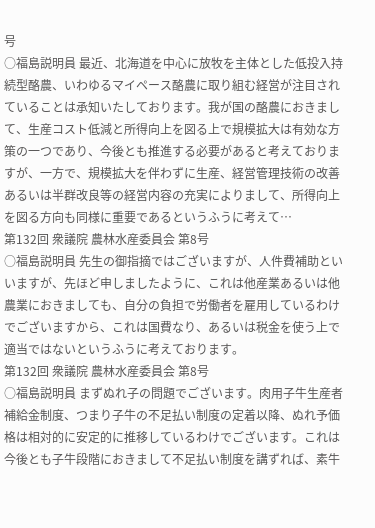号
○福島説明員 最近、北海道を中心に放牧を主体とした低投入持続型酪農、いわゆるマイペース酪農に取り組む経営が注目されていることは承知いたしております。我が国の酪農におきまして、生産コスト低減と所得向上を図る上で規模拡大は有効な方策の一つであり、今後とも推進する必要があると考えておりますが、一方で、規模拡大を伴わずに生産、経営管理技術の改善あるいは半群改良等の経営内容の充実によりまして、所得向上を図る方向も同様に重要であるというふうに考えて…
第132回 衆議院 農林水産委員会 第8号
○福島説明員 先生の御指摘ではございますが、人件費補助といいますが、先ほど申しましたように、これは他産業あるいは他農業におきましても、自分の負担で労働者を雇用しているわけでございますから、これは国費なり、あるいは税金を使う上で適当ではないというふうに考えております。
第132回 衆議院 農林水産委員会 第8号
○福島説明員 まずぬれ子の問題でございます。肉用子牛生産者補給金制度、つまり子牛の不足払い制度の定着以降、ぬれ予価格は相対的に安定的に推移しているわけでございます。これは今後とも子牛段階におきまして不足払い制度を講ずれば、素牛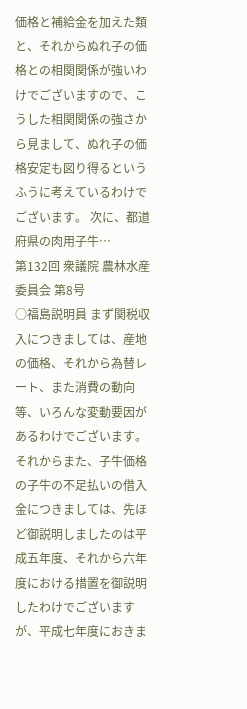価格と補給金を加えた類と、それからぬれ子の価格との相関関係が強いわけでございますので、こうした相関関係の強さから見まして、ぬれ子の価格安定も図り得るというふうに考えているわけでございます。 次に、都道府県の肉用子牛…
第132回 衆議院 農林水産委員会 第8号
○福島説明員 まず関税収入につきましては、産地の価格、それから為替レート、また消費の動向等、いろんな変動要因があるわけでございます。 それからまた、子牛価格の子牛の不足払いの借入金につきましては、先ほど御説明しましたのは平成五年度、それから六年度における措置を御説明したわけでございますが、平成七年度におきま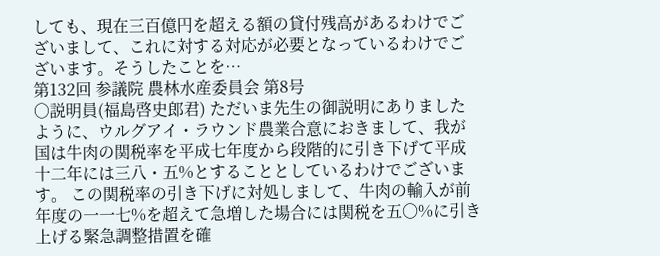しても、現在三百億円を超える額の貸付残高があるわけでございまして、これに対する対応が必要となっているわけでございます。そうしたことを…
第132回 参議院 農林水産委員会 第8号
○説明員(福島啓史郎君) ただいま先生の御説明にありましたように、ウルグアイ・ラウンド農業合意におきまして、我が国は牛肉の関税率を平成七年度から段階的に引き下げて平成十二年には三八・五%とすることとしているわけでございます。 この関税率の引き下げに対処しまして、牛肉の輸入が前年度の一一七%を超えて急増した場合には関税を五〇%に引き上げる緊急調整措置を確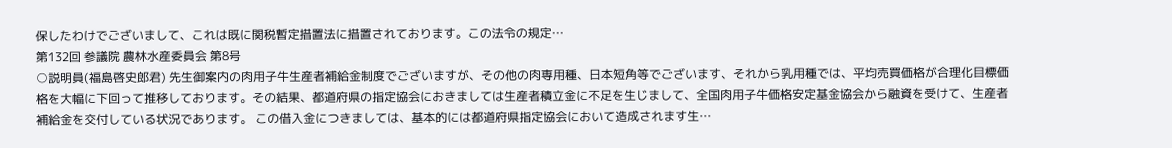保したわけでございまして、これは既に関税暫定措置法に措置されております。この法令の規定…
第132回 参議院 農林水産委員会 第8号
○説明員(福島啓史郎君) 先生御案内の肉用子牛生産者補給金制度でございますが、その他の肉専用種、日本短角等でございます、それから乳用種では、平均売買価格が合理化目標価格を大幅に下回って推移しております。その結果、都道府県の指定協会におきましては生産者積立金に不足を生じまして、全国肉用子牛価格安定基金協会から融資を受けて、生産者補給金を交付している状況であります。 この借入金につきましては、基本的には都道府県指定協会において造成されます生…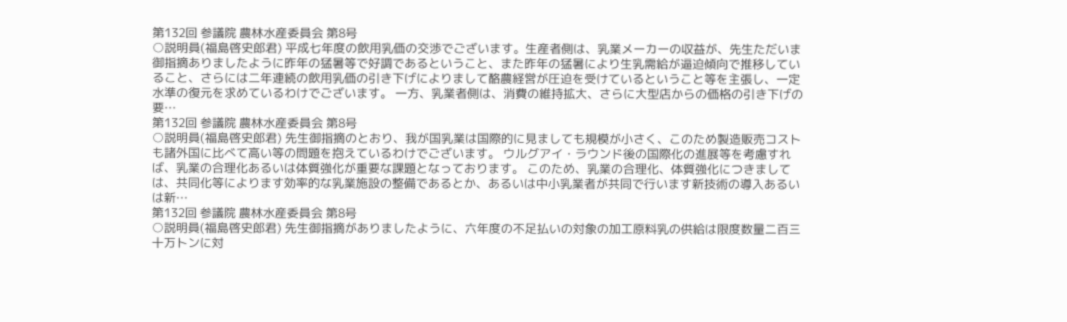第132回 参議院 農林水産委員会 第8号
○説明員(福島啓史郎君) 平成七年度の飲用乳価の交渉でございます。生産者側は、乳業メーカーの収益が、先生ただいま御指摘ありましたように昨年の猛暑等で好調であるということ、また昨年の猛暑により生乳需給が逼迫傾向で推移していること、さらには二年連続の飲用乳価の引き下げによりまして酪農経営が圧迫を受けているということ等を主張し、一定水準の復元を求めているわけでございます。 一方、乳業者側は、消費の維持拡大、さらに大型店からの価格の引き下げの要…
第132回 参議院 農林水産委員会 第8号
○説明員(福島啓史郎君) 先生御指摘のとおり、我が国乳業は国際的に見ましても規模が小さく、このため製造販売コストも諸外国に比べて高い等の問題を抱えているわけでございます。 ウルグアイ・ラウンド後の国際化の進展等を考慮すれば、乳業の合理化あるいは体質強化が重要な課題となっております。 このため、乳業の合理化、体質強化につきましては、共同化等によります効率的な乳業施設の整備であるとか、あるいは中小乳業者が共同で行います新技術の導入あるいは新…
第132回 参議院 農林水産委員会 第8号
○説明員(福島啓史郎君) 先生御指摘がありましたように、六年度の不足払いの対象の加工原料乳の供給は限度数量二百三十万トンに対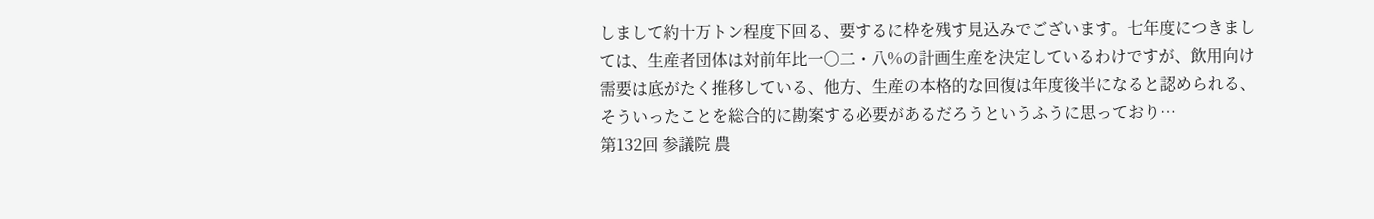しまして約十万トン程度下回る、要するに枠を残す見込みでございます。七年度につきましては、生産者団体は対前年比一〇二・八%の計画生産を決定しているわけですが、飲用向け需要は底がたく推移している、他方、生産の本格的な回復は年度後半になると認められる、そういったことを総合的に勘案する必要があるだろうというふうに思っており…
第132回 参議院 農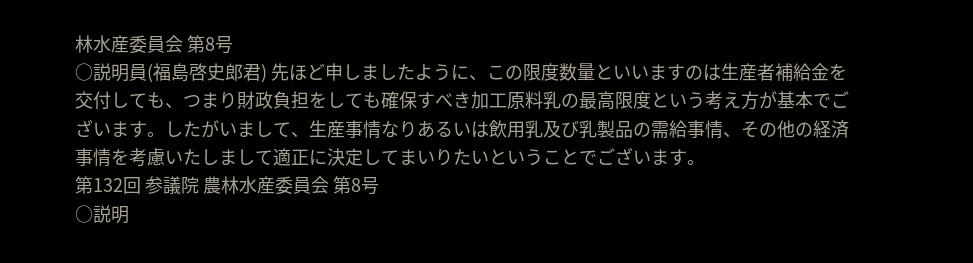林水産委員会 第8号
○説明員(福島啓史郎君) 先ほど申しましたように、この限度数量といいますのは生産者補給金を交付しても、つまり財政負担をしても確保すべき加工原料乳の最高限度という考え方が基本でございます。したがいまして、生産事情なりあるいは飲用乳及び乳製品の需給事情、その他の経済事情を考慮いたしまして適正に決定してまいりたいということでございます。
第132回 参議院 農林水産委員会 第8号
○説明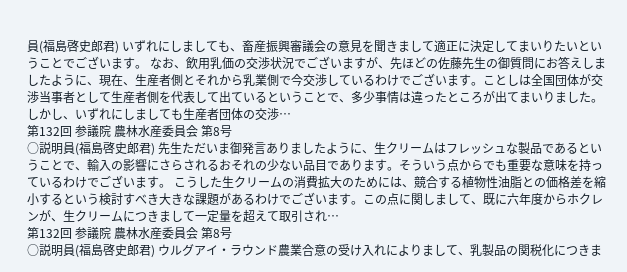員(福島啓史郎君) いずれにしましても、畜産振興審議会の意見を聞きまして適正に決定してまいりたいということでございます。 なお、飲用乳価の交渉状況でございますが、先ほどの佐藤先生の御質問にお答えしましたように、現在、生産者側とそれから乳業側で今交渉しているわけでございます。ことしは全国団体が交渉当事者として生産者側を代表して出ているということで、多少事情は違ったところが出てまいりました。 しかし、いずれにしましても生産者団体の交渉…
第132回 参議院 農林水産委員会 第8号
○説明員(福島啓史郎君) 先生ただいま御発言ありましたように、生クリームはフレッシュな製品であるということで、輸入の影響にさらされるおそれの少ない品目であります。そういう点からでも重要な意味を持っているわけでございます。 こうした生クリームの消費拡大のためには、競合する植物性油脂との価格差を縮小するという検討すべき大きな課題があるわけでございます。この点に関しまして、既に六年度からホクレンが、生クリームにつきまして一定量を超えて取引され…
第132回 参議院 農林水産委員会 第8号
○説明員(福島啓史郎君) ウルグアイ・ラウンド農業合意の受け入れによりまして、乳製品の関税化につきま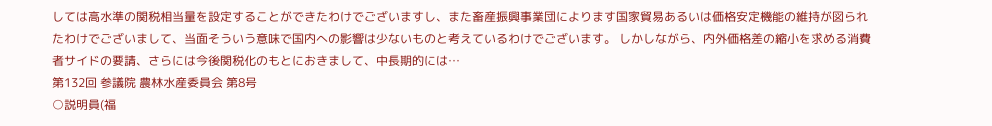しては高水準の関税相当量を設定することができたわけでございますし、また畜産振興事業団によります国家貿易あるいは価格安定機能の維持が図られたわけでございまして、当面そういう意味で国内への影響は少ないものと考えているわけでございます。 しかしながら、内外価格差の縮小を求める消費者サイドの要請、さらには今後関税化のもとにおきまして、中長期的には…
第132回 参議院 農林水産委員会 第8号
○説明員(福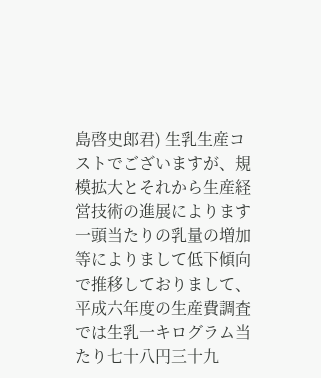島啓史郎君) 生乳生産コストでございますが、規模拡大とそれから生産経営技術の進展によります一頭当たりの乳量の増加等によりまして低下傾向で推移しておりまして、平成六年度の生産費調査では生乳一キログラム当たり七十八円三十九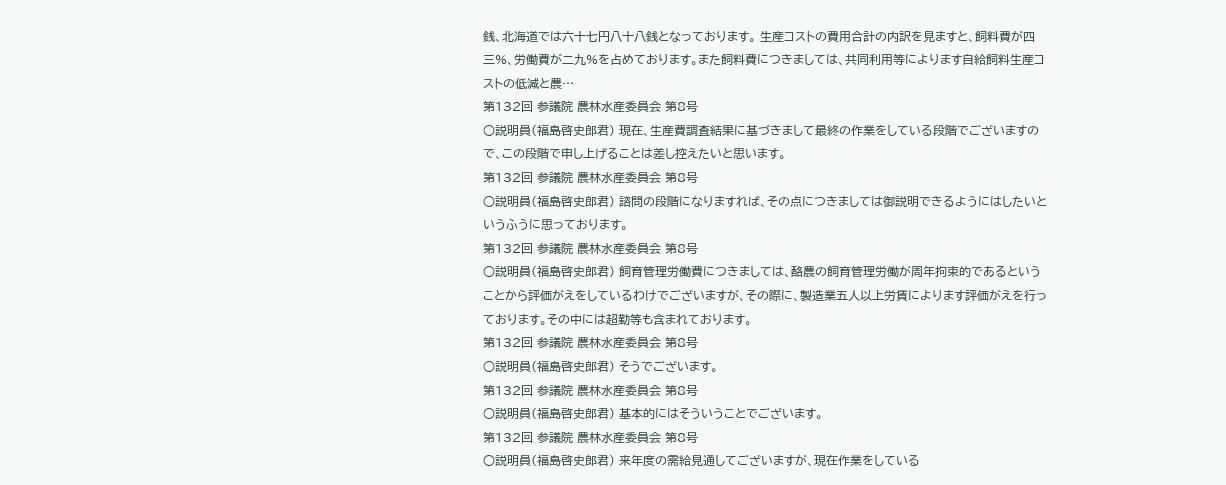銭、北海道では六十七円八十八銭となっております。 生産コストの費用合計の内訳を見ますと、飼料費が四三%、労働費が二九%を占めております。また飼料費につきましては、共同利用等によります自給飼料生産コストの低減と農…
第132回 参議院 農林水産委員会 第8号
○説明員(福島啓史郎君) 現在、生産費調査結果に基づきまして最終の作業をしている段階でございますので、この段階で申し上げることは差し控えたいと思います。
第132回 参議院 農林水産委員会 第8号
○説明員(福島啓史郎君) 諮問の段階になりますれば、その点につきましては御説明できるようにはしたいというふうに思っております。
第132回 参議院 農林水産委員会 第8号
○説明員(福島啓史郎君) 飼育管理労働費につきましては、酪農の飼育管理労働が周年拘束的であるということから評価がえをしているわけでございますが、その際に、製造業五人以上労賃によります評価がえを行っております。その中には超勤等も含まれております。
第132回 参議院 農林水産委員会 第8号
○説明員(福島啓史郎君) そうでございます。
第132回 参議院 農林水産委員会 第8号
○説明員(福島啓史郎君) 基本的にはそういうことでございます。
第132回 参議院 農林水産委員会 第8号
○説明員(福島啓史郎君) 来年度の需給見通してございますが、現在作業をしている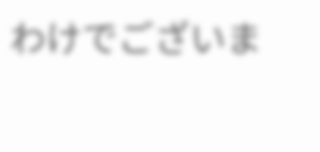わけでございま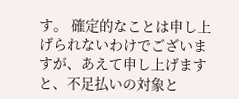す。 確定的なことは申し上げられないわけでございますが、あえて申し上げますと、不足払いの対象と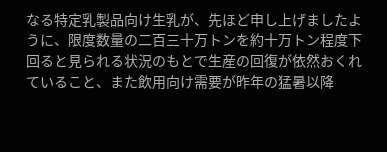なる特定乳製品向け生乳が、先ほど申し上げましたように、限度数量の二百三十万トンを約十万トン程度下回ると見られる状況のもとで生産の回復が依然おくれていること、また飲用向け需要が昨年の猛暑以降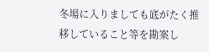冬場に入りましても底がたく推移していること等を勘案し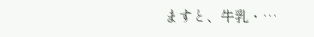ますと、牛乳・…